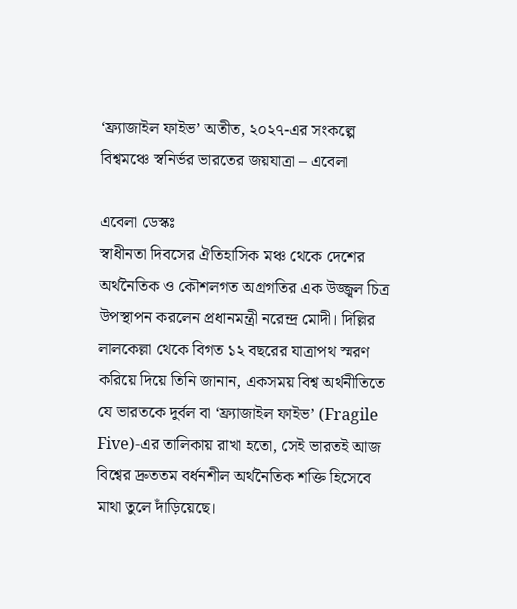‘ফ্র্যাজাইল ফাইভ’ অতীত, ২০২৭-এর সংকল্পে বিশ্বমঞ্চে স্বনির্ভর ভারতের জয়যাত্রা – এবেলা

এবেলা ডেস্কঃ
স্বাধীনতা দিবসের ঐতিহাসিক মঞ্চ থেকে দেশের অর্থনৈতিক ও কৌশলগত অগ্রগতির এক উজ্জ্বল চিত্র উপস্থাপন করলেন প্রধানমন্ত্রী নরেন্দ্র মোদী। দিল্লির লালকেল্লা থেকে বিগত ১২ বছরের যাত্রাপথ স্মরণ করিয়ে দিয়ে তিনি জানান, একসময় বিশ্ব অর্থনীতিতে যে ভারতকে দুর্বল বা ‘ফ্র্যাজাইল ফাইভ’ (Fragile Five)-এর তালিকায় রাখা হতো, সেই ভারতই আজ বিশ্বের দ্রুততম বর্ধনশীল অর্থনৈতিক শক্তি হিসেবে মাথা তুলে দাঁড়িয়েছে।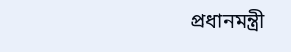প্রধানমন্ত্রী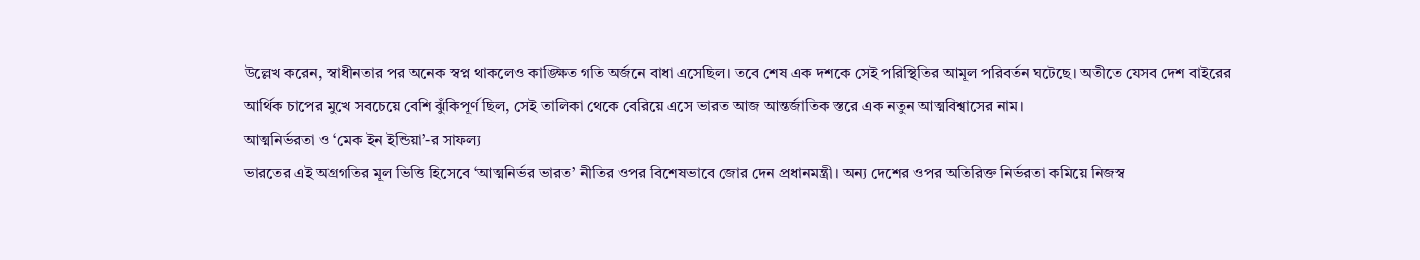উল্লেখ করেন, স্বাধীনতার পর অনেক স্বপ্ন থাকলেও কাঙ্ক্ষিত গতি অর্জনে বাধা এসেছিল। তবে শেষ এক দশকে সেই পরিস্থিতির আমূল পরিবর্তন ঘটেছে। অতীতে যেসব দেশ বাইরের আর্থিক চাপের মুখে সবচেয়ে বেশি ঝুঁকিপূর্ণ ছিল, সেই তালিকা থেকে বেরিয়ে এসে ভারত আজ আন্তর্জাতিক স্তরে এক নতুন আত্মবিশ্বাসের নাম।
আত্মনির্ভরতা ও ‘মেক ইন ইন্ডিয়া’-র সাফল্য
ভারতের এই অগ্রগতির মূল ভিত্তি হিসেবে ‘আত্মনির্ভর ভারত’ নীতির ওপর বিশেষভাবে জোর দেন প্রধানমন্ত্রী। অন্য দেশের ওপর অতিরিক্ত নির্ভরতা কমিয়ে নিজস্ব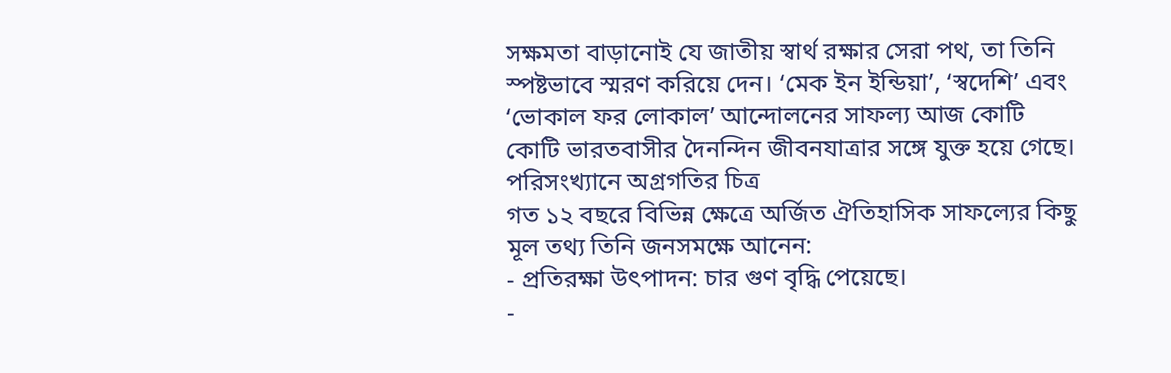সক্ষমতা বাড়ানোই যে জাতীয় স্বার্থ রক্ষার সেরা পথ, তা তিনি স্পষ্টভাবে স্মরণ করিয়ে দেন। ‘মেক ইন ইন্ডিয়া’, ‘স্বদেশি’ এবং ‘ভোকাল ফর লোকাল’ আন্দোলনের সাফল্য আজ কোটি কোটি ভারতবাসীর দৈনন্দিন জীবনযাত্রার সঙ্গে যুক্ত হয়ে গেছে।
পরিসংখ্যানে অগ্রগতির চিত্র
গত ১২ বছরে বিভিন্ন ক্ষেত্রে অর্জিত ঐতিহাসিক সাফল্যের কিছু মূল তথ্য তিনি জনসমক্ষে আনেন:
- প্রতিরক্ষা উৎপাদন: চার গুণ বৃদ্ধি পেয়েছে।
-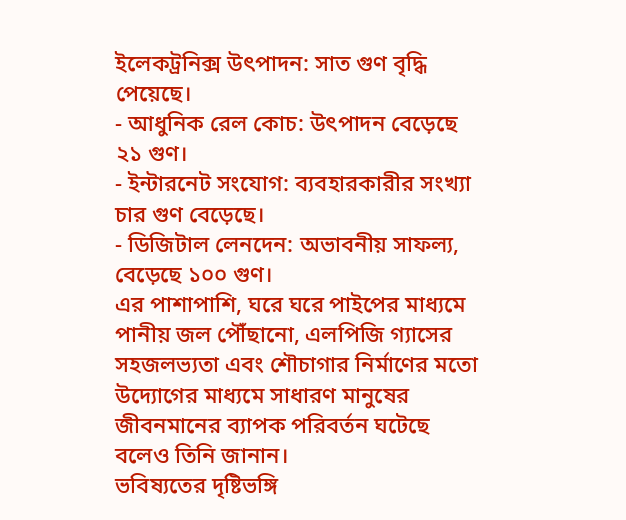ইলেকট্রনিক্স উৎপাদন: সাত গুণ বৃদ্ধি পেয়েছে।
- আধুনিক রেল কোচ: উৎপাদন বেড়েছে ২১ গুণ।
- ইন্টারনেট সংযোগ: ব্যবহারকারীর সংখ্যা চার গুণ বেড়েছে।
- ডিজিটাল লেনদেন: অভাবনীয় সাফল্য, বেড়েছে ১০০ গুণ।
এর পাশাপাশি, ঘরে ঘরে পাইপের মাধ্যমে পানীয় জল পৌঁছানো, এলপিজি গ্যাসের সহজলভ্যতা এবং শৌচাগার নির্মাণের মতো উদ্যোগের মাধ্যমে সাধারণ মানুষের জীবনমানের ব্যাপক পরিবর্তন ঘটেছে বলেও তিনি জানান।
ভবিষ্যতের দৃষ্টিভঙ্গি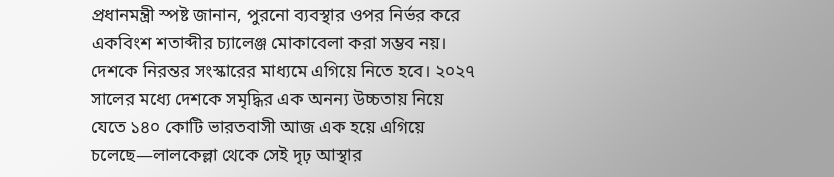প্রধানমন্ত্রী স্পষ্ট জানান, পুরনো ব্যবস্থার ওপর নির্ভর করে একবিংশ শতাব্দীর চ্যালেঞ্জ মোকাবেলা করা সম্ভব নয়। দেশকে নিরন্তর সংস্কারের মাধ্যমে এগিয়ে নিতে হবে। ২০২৭ সালের মধ্যে দেশকে সমৃদ্ধির এক অনন্য উচ্চতায় নিয়ে যেতে ১৪০ কোটি ভারতবাসী আজ এক হয়ে এগিয়ে চলেছে—লালকেল্লা থেকে সেই দৃঢ় আস্থার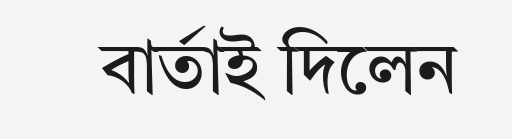বার্তাই দিলেন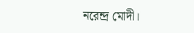নরেন্দ্র মোদী।